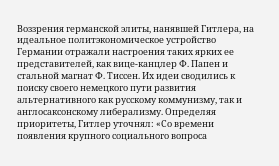Воззрения германской элиты, нанявшей Гитлера, на идеальное политэкономическое устройство Германии отражали настроения таких ярких ее представителей, как вице-канцлер Ф. Папен и стальной магнат Ф. Тиссен. Их идеи сводились к поиску своего немецкого пути развития альтернативного как русскому коммунизму, так и англосаксонскому либерализму. Определяя приоритеты, Гитлер уточнял: «Со времени появления крупного социального вопроса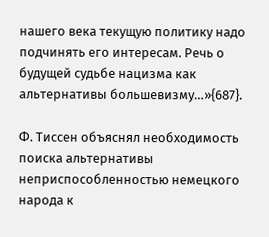нашего века текущую политику надо подчинять его интересам. Речь о будущей судьбе нацизма как альтернативы большевизму…»{687}.

Ф. Тиссен объяснял необходимость поиска альтернативы неприспособленностью немецкого народа к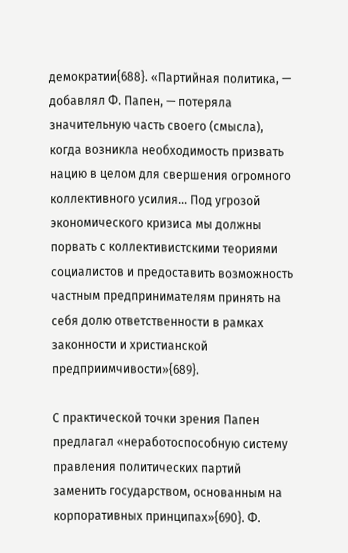демократии{688}. «Партийная политика, — добавлял Ф. Папен, — потеряла значительную часть своего (смысла), когда возникла необходимость призвать нацию в целом для свершения огромного коллективного усилия… Под угрозой экономического кризиса мы должны порвать с коллективистскими теориями социалистов и предоставить возможность частным предпринимателям принять на себя долю ответственности в рамках законности и христианской предприимчивости»{689}.

С практической точки зрения Папен предлагал «неработоспособную систему правления политических партий заменить государством, основанным на корпоративных принципах»{690}. Ф.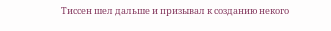Тиссен шел дальше и призывал к созданию некого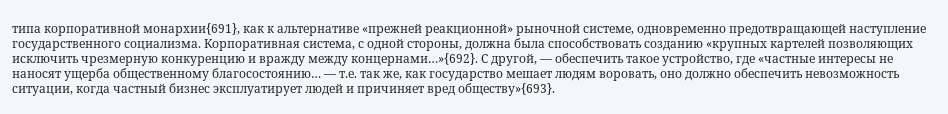типа корпоративной монархии{691}, как к альтернативе «прежней реакционной» рыночной системе, одновременно предотвращающей наступление государственного социализма. Корпоративная система, с одной стороны, должна была способствовать созданию «крупных картелей позволяющих исключить чрезмерную конкуренцию и вражду между концернами…»{692}. С другой, — обеспечить такое устройство, где «частные интересы не наносят ущерба общественному благосостоянию… — т.е. так же, как государство мешает людям воровать, оно должно обеспечить невозможность ситуации, когда частный бизнес эксплуатирует людей и причиняет вред обществу»{693}.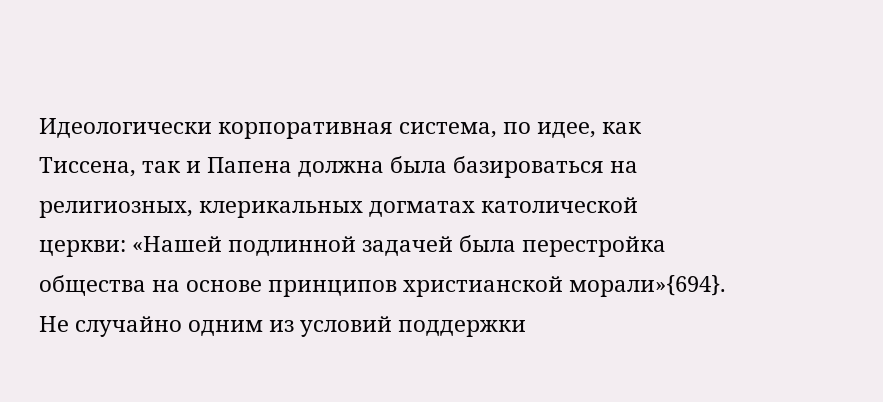Идеологически корпоративная система, по идее, как Тиссена, так и Папена должна была базироваться на религиозных, клерикальных догматах католической церкви: «Нашей подлинной задачей была перестройка общества на основе принципов христианской морали»{694}. Не случайно одним из условий поддержки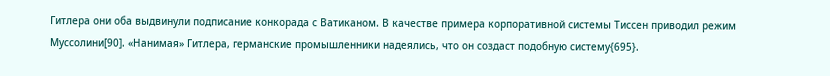Гитлера они оба выдвинули подписание конкорада с Ватиканом. В качестве примера корпоративной системы Тиссен приводил режим Муссолини[90]. «Нанимая» Гитлера, германские промышленники надеялись, что он создаст подобную систему{695}.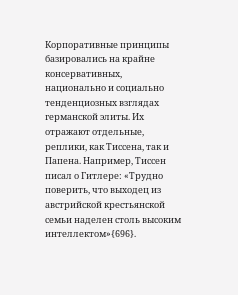Корпоративные принципы базировались на крайне консервативных, национально и социально тенденциозных взглядах германской элиты. Их отражают отдельные, реплики, как Тиссена, так и Папена. Например, Тиссен писал о Гитлере: «Трудно поверить, что выходец из австрийской крестьянской семьи наделен столь высоким интеллектом»{696}.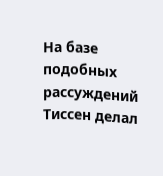На базе подобных рассуждений Тиссен делал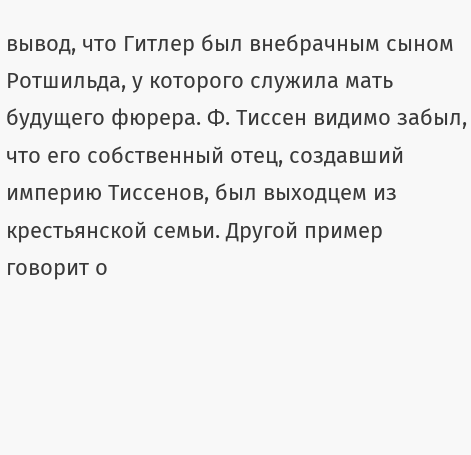вывод, что Гитлер был внебрачным сыном Ротшильда, у которого служила мать будущего фюрера. Ф. Тиссен видимо забыл, что его собственный отец, создавший империю Тиссенов, был выходцем из крестьянской семьи. Другой пример говорит о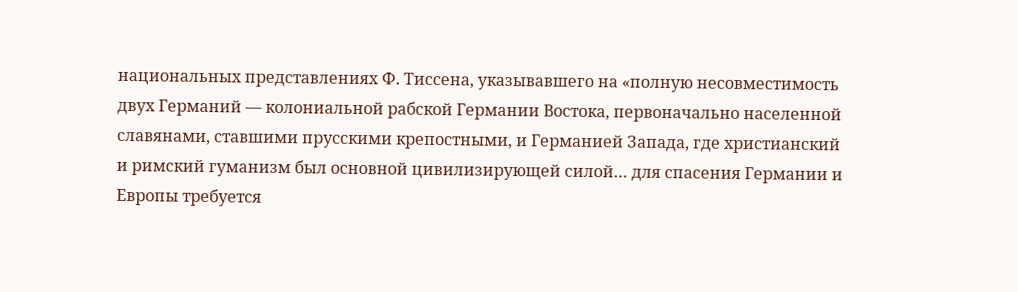национальных представлениях Ф. Тиссена, указывавшего на «полную несовместимость двух Германий — колониальной рабской Германии Востока, первоначально населенной славянами, ставшими прусскими крепостными, и Германией Запада, где христианский и римский гуманизм был основной цивилизирующей силой… для спасения Германии и Европы требуется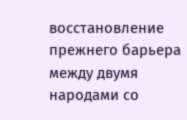восстановление прежнего барьера между двумя народами со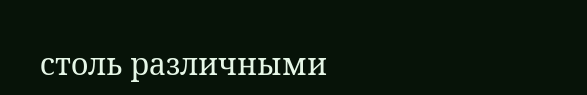столь различными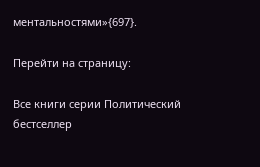ментальностями»{697}.

Перейти на страницу:

Все книги серии Политический бестселлер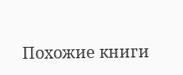Похожие книги